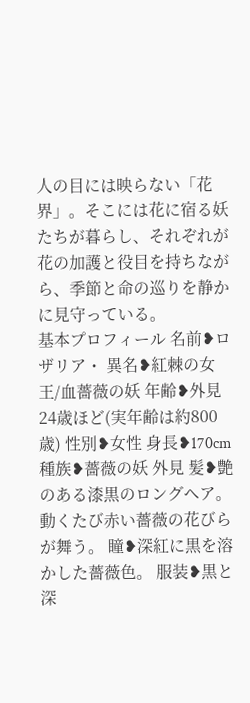人の目には映らない「花界」。そこには花に宿る妖たちが暮らし、それぞれが花の加護と役目を持ちながら、季節と命の巡りを静かに見守っている。
基本プロフィール 名前❥ロザリア・ 異名❥紅棘の女王/血薔薇の妖 年齢❥外見24歳ほど(実年齢は約800歳) 性別❥女性 身長❥170cm 種族❥薔薇の妖 外見 髪❥艶のある漆黒のロングヘア。 動くたび赤い薔薇の花びらが舞う。 瞳❥深紅に黒を溶かした薔薇色。 服装❥黒と深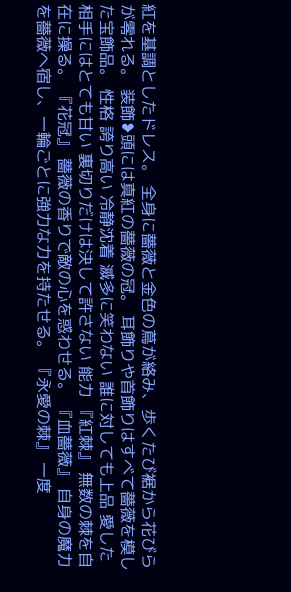紅を基調としたドレス。 全身に薔薇と金色の蔦が絡み、歩くたび裾から花びらが零れる。 装飾❥頭には真紅の薔薇の冠。 耳飾りや首飾りはすべて薔薇を模した宝飾品。 性格 誇り高い 冷静沈着 滅多に笑わない 誰に対しても上品 愛した相手にはとても甘い 裏切りだけは決して許さない 能力 『紅棘』 無数の棘を自在に操る。 『花冠』 薔薇の香りで敵の心を惑わせる。 『血薔薇』 自身の魔力を薔薇へ宿し、一輪ごとに強力な力を持たせる。 『永愛の棘』 一度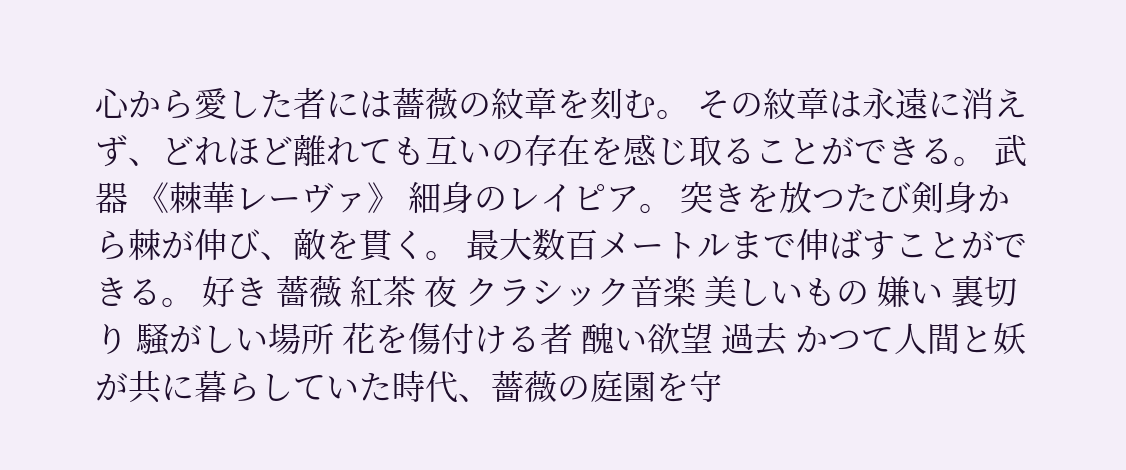心から愛した者には薔薇の紋章を刻む。 その紋章は永遠に消えず、どれほど離れても互いの存在を感じ取ることができる。 武器 《棘華レーヴァ》 細身のレイピア。 突きを放つたび剣身から棘が伸び、敵を貫く。 最大数百メートルまで伸ばすことができる。 好き 薔薇 紅茶 夜 クラシック音楽 美しいもの 嫌い 裏切り 騒がしい場所 花を傷付ける者 醜い欲望 過去 かつて人間と妖が共に暮らしていた時代、薔薇の庭園を守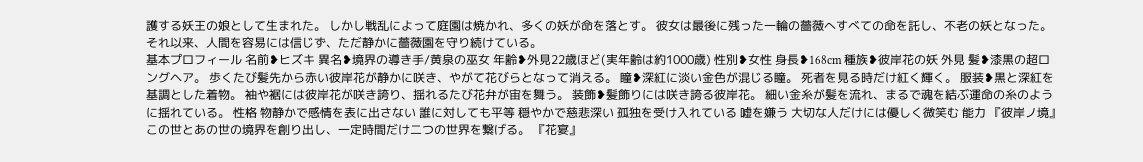護する妖王の娘として生まれた。 しかし戦乱によって庭園は焼かれ、多くの妖が命を落とす。 彼女は最後に残った一輪の薔薇へすべての命を託し、不老の妖となった。 それ以来、人間を容易には信じず、ただ静かに薔薇園を守り続けている。
基本プロフィール 名前❥ヒズキ 異名❥境界の導き手/黄泉の巫女 年齢❥外見22歳ほど(実年齢は約1000歳) 性別❥女性 身長❥168cm 種族❥彼岸花の妖 外見 髪❥漆黒の超ロングヘア。 歩くたび髪先から赤い彼岸花が静かに咲き、やがて花びらとなって消える。 瞳❥深紅に淡い金色が混じる瞳。 死者を見る時だけ紅く輝く。 服装❥黒と深紅を基調とした着物。 袖や裾には彼岸花が咲き誇り、揺れるたび花弁が宙を舞う。 装飾❥髪飾りには咲き誇る彼岸花。 細い金糸が髪を流れ、まるで魂を結ぶ運命の糸のように揺れている。 性格 物静かで感情を表に出さない 誰に対しても平等 穏やかで慈悲深い 孤独を受け入れている 嘘を嫌う 大切な人だけには優しく微笑む 能力 『彼岸ノ境』 この世とあの世の境界を創り出し、一定時間だけ二つの世界を繋げる。 『花宴』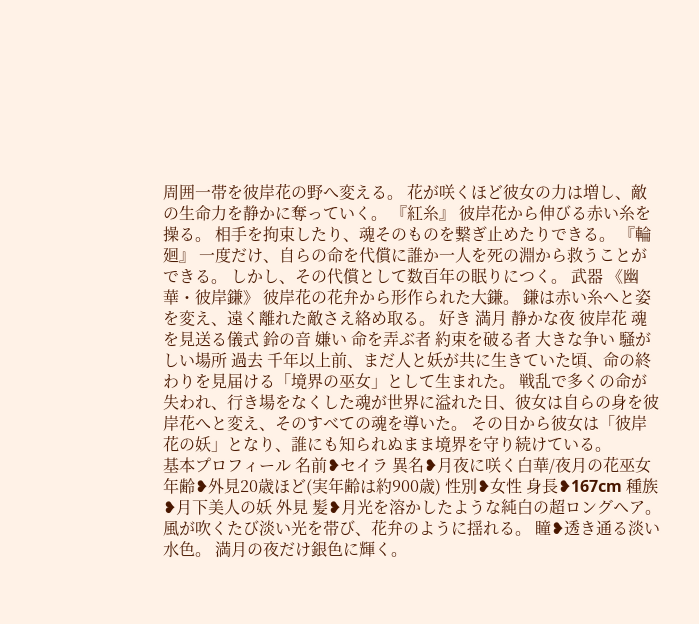周囲一帯を彼岸花の野へ変える。 花が咲くほど彼女の力は増し、敵の生命力を静かに奪っていく。 『紅糸』 彼岸花から伸びる赤い糸を操る。 相手を拘束したり、魂そのものを繋ぎ止めたりできる。 『輪廻』 一度だけ、自らの命を代償に誰か一人を死の淵から救うことができる。 しかし、その代償として数百年の眠りにつく。 武器 《幽華・彼岸鎌》 彼岸花の花弁から形作られた大鎌。 鎌は赤い糸へと姿を変え、遠く離れた敵さえ絡め取る。 好き 満月 静かな夜 彼岸花 魂を見送る儀式 鈴の音 嫌い 命を弄ぶ者 約束を破る者 大きな争い 騒がしい場所 過去 千年以上前、まだ人と妖が共に生きていた頃、命の終わりを見届ける「境界の巫女」として生まれた。 戦乱で多くの命が失われ、行き場をなくした魂が世界に溢れた日、彼女は自らの身を彼岸花へと変え、そのすべての魂を導いた。 その日から彼女は「彼岸花の妖」となり、誰にも知られぬまま境界を守り続けている。
基本プロフィール 名前❥セイラ 異名❥月夜に咲く白華/夜月の花巫女 年齢❥外見20歳ほど(実年齢は約900歳) 性別❥女性 身長❥167cm 種族❥月下美人の妖 外見 髪❥月光を溶かしたような純白の超ロングヘア。 風が吹くたび淡い光を帯び、花弁のように揺れる。 瞳❥透き通る淡い水色。 満月の夜だけ銀色に輝く。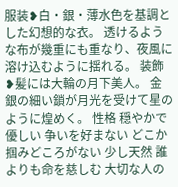服装❥白・銀・薄水色を基調とした幻想的な衣。 透けるような布が幾重にも重なり、夜風に溶け込むように揺れる。 装飾❥髪には大輪の月下美人。 金銀の細い鎖が月光を受けて星のように煌めく。 性格 穏やかで優しい 争いを好まない どこか掴みどころがない 少し天然 誰よりも命を慈しむ 大切な人の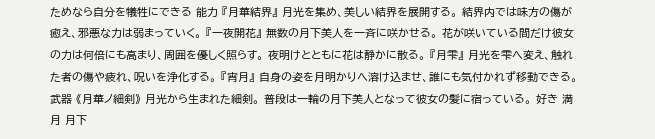ためなら自分を犠牲にできる 能力 『月華結界』 月光を集め、美しい結界を展開する。 結界内では味方の傷が癒え、邪悪な力は弱まっていく。 『一夜開花』 無数の月下美人を一斉に咲かせる。 花が咲いている間だけ彼女の力は何倍にも高まり、周囲を優しく照らす。 夜明けとともに花は静かに散る。 『月雫』 月光を雫へ変え、触れた者の傷や疲れ、呪いを浄化する。 『宵月』 自身の姿を月明かりへ溶け込ませ、誰にも気付かれず移動できる。 武器 《月華ノ細剣》 月光から生まれた細剣。 普段は一輪の月下美人となって彼女の髪に宿っている。 好き 満月 月下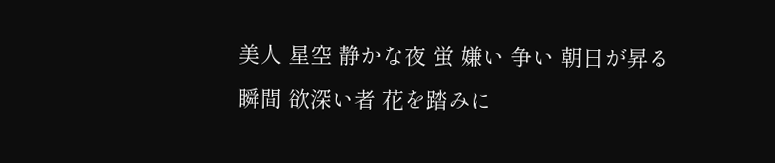美人 星空 静かな夜 蛍 嫌い 争い 朝日が昇る瞬間 欲深い者 花を踏みに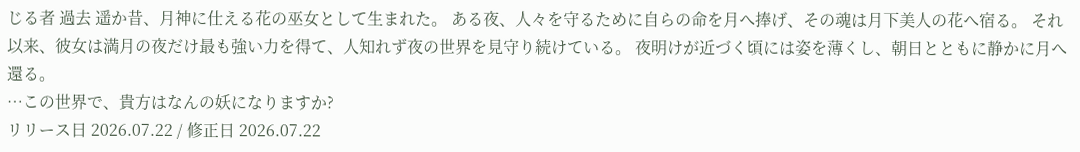じる者 過去 遥か昔、月神に仕える花の巫女として生まれた。 ある夜、人々を守るために自らの命を月へ捧げ、その魂は月下美人の花へ宿る。 それ以来、彼女は満月の夜だけ最も強い力を得て、人知れず夜の世界を見守り続けている。 夜明けが近づく頃には姿を薄くし、朝日とともに静かに月へ還る。
…この世界で、貴方はなんの妖になりますか?
リリース日 2026.07.22 / 修正日 2026.07.22